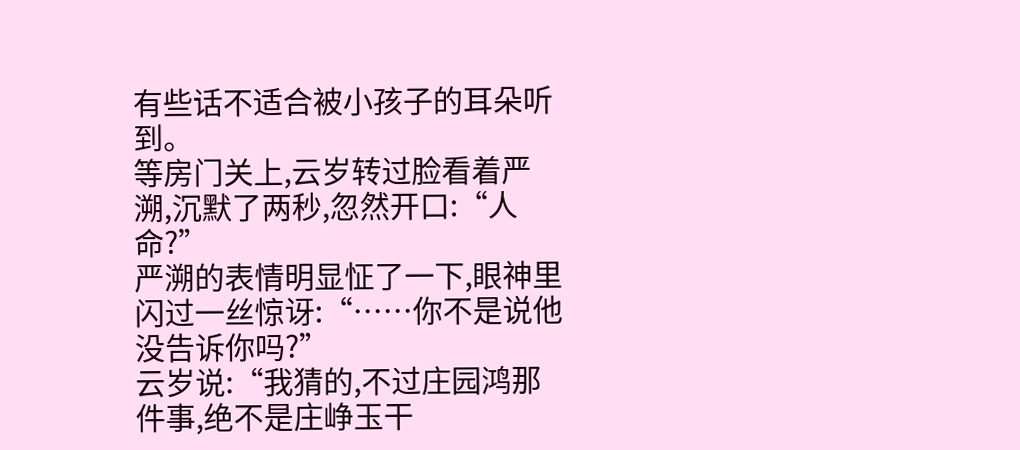有些话不适合被小孩子的耳朵听到。
等房门关上,云岁转过脸看着严溯,沉默了两秒,忽然开口:“人命?”
严溯的表情明显怔了一下,眼神里闪过一丝惊讶:“……你不是说他没告诉你吗?”
云岁说:“我猜的,不过庄园鸿那件事,绝不是庄峥玉干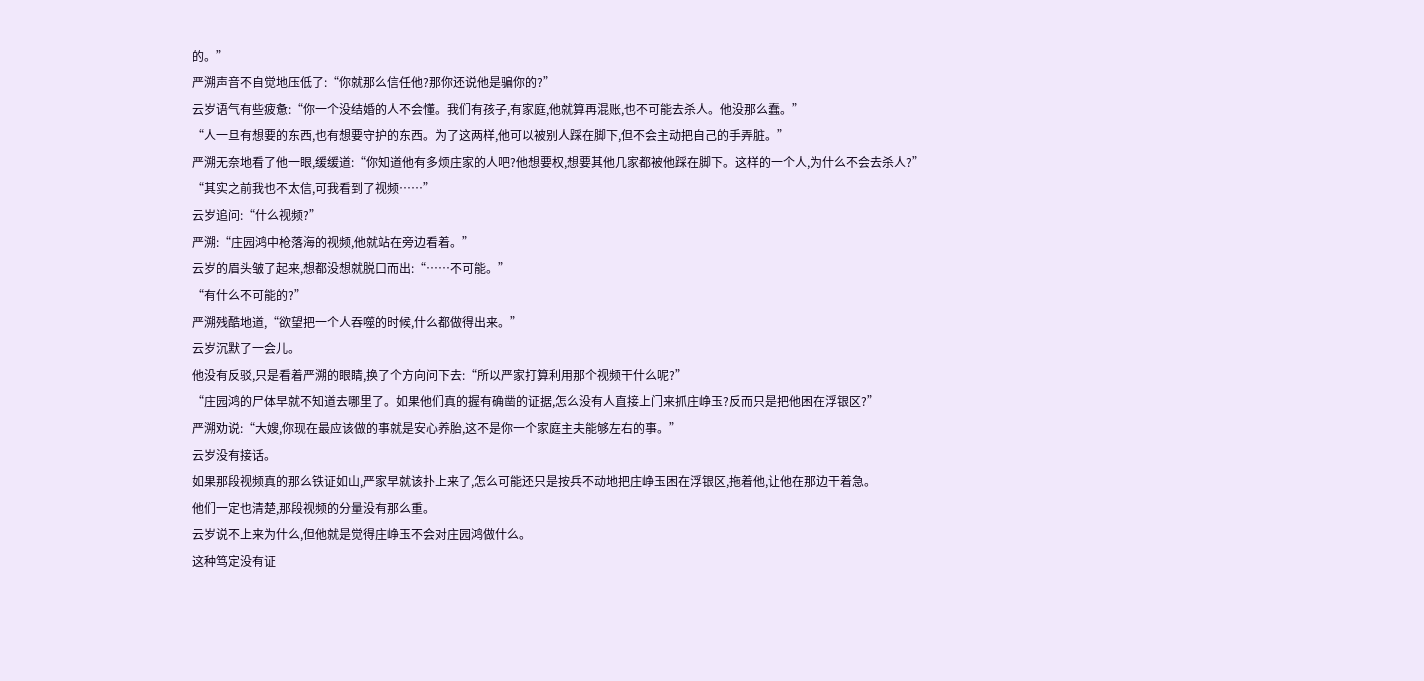的。”
严溯声音不自觉地压低了:“你就那么信任他?那你还说他是骗你的?”
云岁语气有些疲惫:“你一个没结婚的人不会懂。我们有孩子,有家庭,他就算再混账,也不可能去杀人。他没那么蠢。”
“人一旦有想要的东西,也有想要守护的东西。为了这两样,他可以被别人踩在脚下,但不会主动把自己的手弄脏。”
严溯无奈地看了他一眼,缓缓道:“你知道他有多烦庄家的人吧?他想要权,想要其他几家都被他踩在脚下。这样的一个人,为什么不会去杀人?”
“其实之前我也不太信,可我看到了视频……”
云岁追问:“什么视频?”
严溯:“庄园鸿中枪落海的视频,他就站在旁边看着。”
云岁的眉头皱了起来,想都没想就脱口而出:“……不可能。”
“有什么不可能的?”
严溯残酷地道,“欲望把一个人吞噬的时候,什么都做得出来。”
云岁沉默了一会儿。
他没有反驳,只是看着严溯的眼睛,换了个方向问下去:“所以严家打算利用那个视频干什么呢?”
“庄园鸿的尸体早就不知道去哪里了。如果他们真的握有确凿的证据,怎么没有人直接上门来抓庄峥玉?反而只是把他困在浮银区?”
严溯劝说:“大嫂,你现在最应该做的事就是安心养胎,这不是你一个家庭主夫能够左右的事。”
云岁没有接话。
如果那段视频真的那么铁证如山,严家早就该扑上来了,怎么可能还只是按兵不动地把庄峥玉困在浮银区,拖着他,让他在那边干着急。
他们一定也清楚,那段视频的分量没有那么重。
云岁说不上来为什么,但他就是觉得庄峥玉不会对庄园鸿做什么。
这种笃定没有证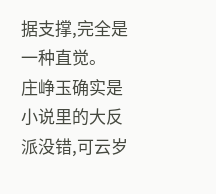据支撑,完全是一种直觉。
庄峥玉确实是小说里的大反派没错,可云岁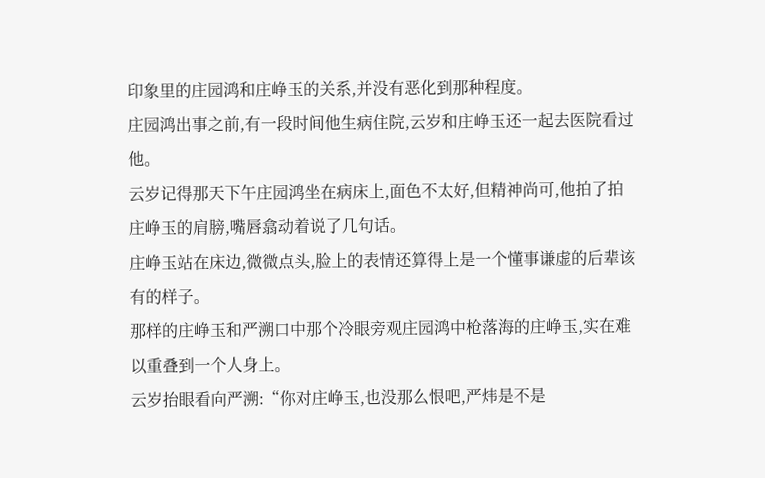印象里的庄园鸿和庄峥玉的关系,并没有恶化到那种程度。
庄园鸿出事之前,有一段时间他生病住院,云岁和庄峥玉还一起去医院看过他。
云岁记得那天下午庄园鸿坐在病床上,面色不太好,但精神尚可,他拍了拍庄峥玉的肩膀,嘴唇翕动着说了几句话。
庄峥玉站在床边,微微点头,脸上的表情还算得上是一个懂事谦虚的后辈该有的样子。
那样的庄峥玉和严溯口中那个冷眼旁观庄园鸿中枪落海的庄峥玉,实在难以重叠到一个人身上。
云岁抬眼看向严溯:“你对庄峥玉,也没那么恨吧,严炜是不是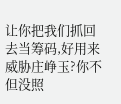让你把我们抓回去当筹码,好用来威胁庄峥玉?你不但没照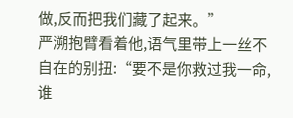做,反而把我们藏了起来。”
严溯抱臂看着他,语气里带上一丝不自在的别扭:“要不是你救过我一命,谁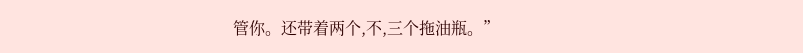管你。还带着两个,不,三个拖油瓶。”